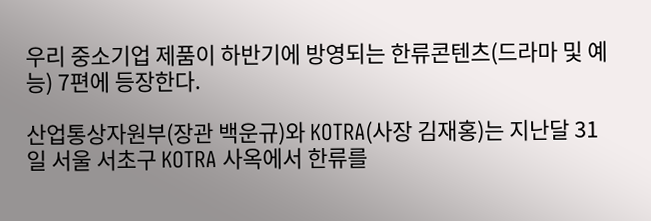우리 중소기업 제품이 하반기에 방영되는 한류콘텐츠(드라마 및 예능) 7편에 등장한다.

산업통상자원부(장관 백운규)와 KOTRA(사장 김재홍)는 지난달 31일 서울 서초구 KOTRA 사옥에서 한류를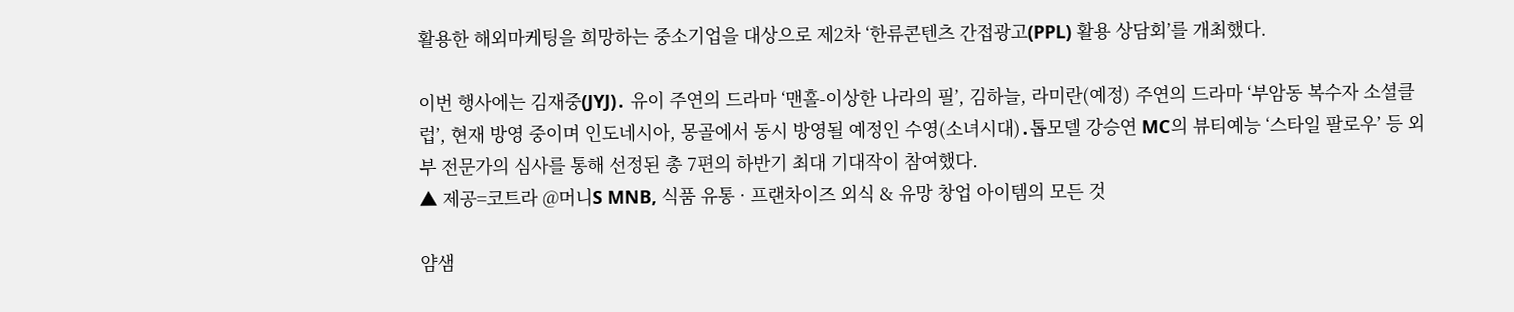활용한 해외마케팅을 희망하는 중소기업을 대상으로 제2차 ‘한류콘텐츠 간접광고(PPL) 활용 상담회’를 개최했다.

이번 행사에는 김재중(JYJ)․ 유이 주연의 드라마 ‘맨홀-이상한 나라의 필’, 김하늘, 라미란(예정) 주연의 드라마 ‘부암동 복수자 소셜클럽’, 현재 방영 중이며 인도네시아, 몽골에서 동시 방영될 예정인 수영(소녀시대)․톱모델 강승연 MC의 뷰티예능 ‘스타일 팔로우’ 등 외부 전문가의 심사를 통해 선정된 총 7편의 하반기 최대 기대작이 참여했다.
▲ 제공=코트라 @머니S MNB, 식품 유통 · 프랜차이즈 외식 & 유망 창업 아이템의 모든 것

얌샘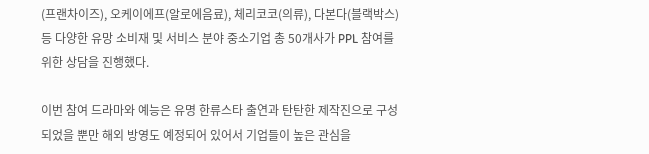(프랜차이즈), 오케이에프(알로에음료), 체리코코(의류), 다본다(블랙박스) 등 다양한 유망 소비재 및 서비스 분야 중소기업 총 50개사가 PPL 참여를 위한 상담을 진행했다.

이번 참여 드라마와 예능은 유명 한류스타 출연과 탄탄한 제작진으로 구성되었을 뿐만 해외 방영도 예정되어 있어서 기업들이 높은 관심을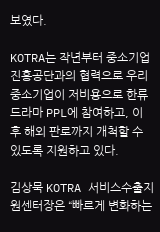보였다.

KOTRA는 작년부터 중소기업진흥공단과의 협력으로 우리 중소기업이 저비용으로 한류드라마 PPL에 참여하고, 이 후 해외 판로까지 개척할 수 있도록 지원하고 있다.

김상묵 KOTRA 서비스수출지원센터장은 “빠르게 변화하는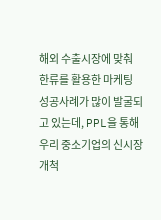해외 수출시장에 맞춰 한류를 활용한 마케팅 성공사례가 많이 발굴되고 있는데, PPL을 통해 우리 중소기업의 신시장 개척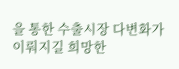을 통한 수출시장 다변화가 이뤄지길 희망한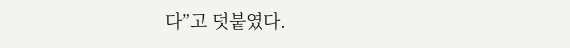다”고 덧붙였다.